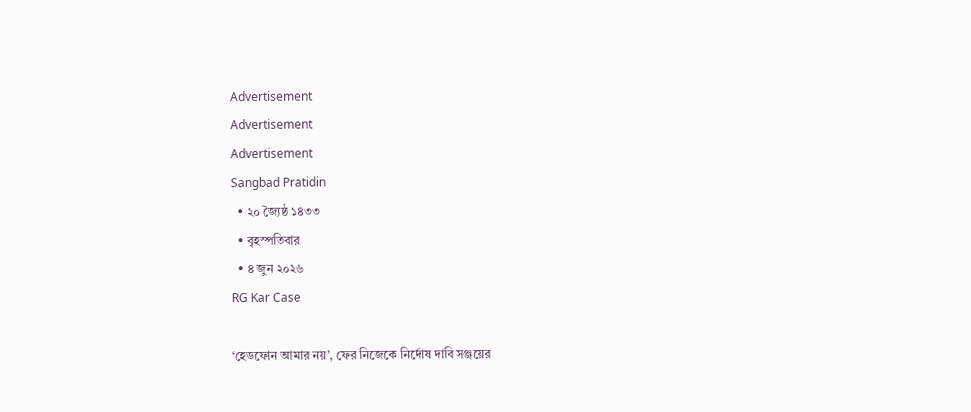Advertisement
Advertisement
Advertisement
Sangbad Pratidin
  • ২০ জ্যৈষ্ঠ ১৪৩৩
  • বৃহস্পতিবার
  • ৪ জুন ২০২৬
RG Kar Case

‘হেডফোন আমার নয়’, ফের নিজেকে নির্দোষ দাবি সঞ্জয়ের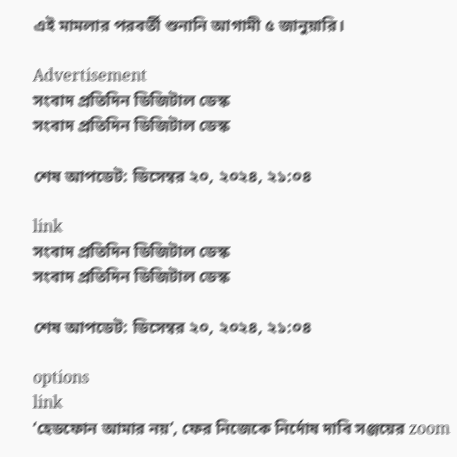এই মামলার পরবর্তী শুনানি আগামী ৫ জানুয়ারি।

Advertisement
সংবাদ প্রতিদিন ডিজিটাল ডেস্ক
সংবাদ প্রতিদিন ডিজিটাল ডেস্ক

শেষ আপডেট: ডিসেম্বর ২০, ২০২৪, ২১:০৪

link
সংবাদ প্রতিদিন ডিজিটাল ডেস্ক
সংবাদ প্রতিদিন ডিজিটাল ডেস্ক

শেষ আপডেট: ডিসেম্বর ২০, ২০২৪, ২১:০৪

options
link
‘হেডফোন আমার নয়’, ফের নিজেকে নির্দোষ দাবি সঞ্জয়ের zoom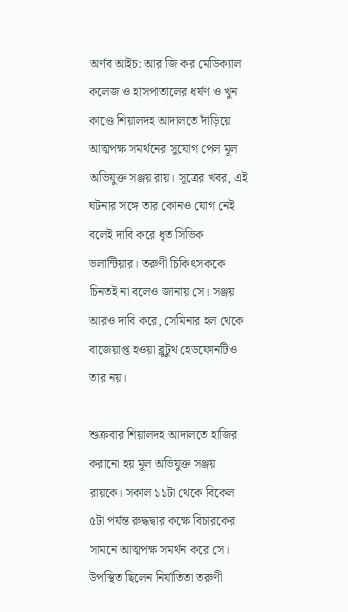অর্ণব আইচ: আর জি কর মেডিক্যাল কলেজ ও হাসপাতালের ধর্ষণ ও খুন কাণ্ডে শিয়ালদহ আদালতে দাঁড়িয়ে আত্মপক্ষ সমর্থনের সুযোগ পেল মূল অভিযুক্ত সঞ্জয় রায়। সূত্রের খবর, এই ঘটনার সঙ্গে তার কোনও যোগ নেই বলেই দাবি করে ধৃত সিভিক ভলান্টিয়ার। তরুণী চিকিৎসককে চিনতই না বলেও জানায় সে। সঞ্জয় আরও দাবি করে, সেমিনার হল থেকে বাজেয়াপ্ত হওয়া ব্লুটুথ হেডফোনটিও তার নয়।

শুক্রবার শিয়ালদহ আদালতে হাজির করানো হয় মূল অভিযুক্ত সঞ্জয় রায়কে। সকাল ১১টা থেকে বিকেল ৫টা পর্যন্ত রুদ্ধদ্বার কক্ষে বিচারকের সামনে আত্মপক্ষ সমর্থন করে সে। উপস্থিত ছিলেন নির্যাতিতা তরুণী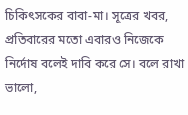চিকিৎসকের বাবা-মা। সূত্রের খবর, প্রতিবারের মতো এবারও নিজেকে নির্দোষ বলেই দাবি করে সে। বলে রাখা ভালো,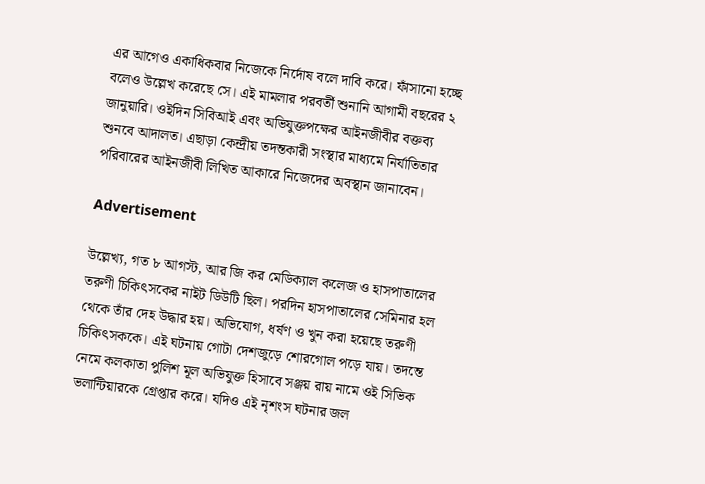এর আগেও একাধিকবার নিজেকে নির্দোষ বলে দাবি করে। ফাঁসানো হচ্ছে বলেও উল্লেখ করেছে সে। এই মামলার পরবর্তী শুনানি আগামী বছরের ২ জানুয়ারি। ওইদিন সিবিআই এবং অভিযুক্তপক্ষের আইনজীবীর বক্তব্য শুনবে আদালত। এছাড়া কেন্দ্রীয় তদন্তকারী সংস্থার মাধ্যমে নির্যাতিতার পরিবারের আইনজীবী লিখিত আকারে নিজেদের অবস্থান জানাবেন।

Advertisement

উল্লেখ্য, গত ৮ আগস্ট, আর জি কর মেডিক্যাল কলেজ ও হাসপাতালের তরুণী চিকিৎসকের নাইট ডিউটি ছিল। পরদিন হাসপাতালের সেমিনার হল থেকে তাঁর দেহ উদ্ধার হয়। অভিযোগ, ধর্ষণ ও খুন করা হয়েছে তরুণী চিকিৎসককে। এই ঘটনায় গোটা দেশজুড়ে শোরগোল পড়ে যায়। তদন্তে নেমে কলকাতা পুলিশ মূল অভিযুক্ত হিসাবে সঞ্জয় রায় নামে ওই সিভিক ভলান্টিয়ারকে গ্রেপ্তার করে। যদিও এই নৃশংস ঘটনার জল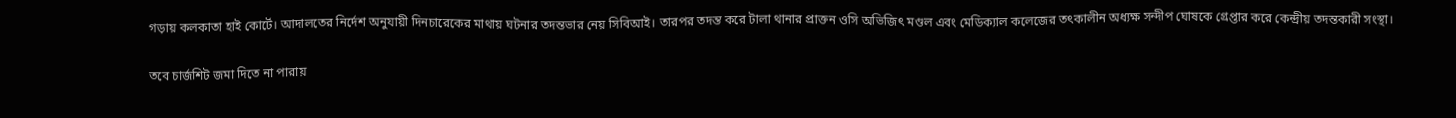গড়ায় কলকাতা হাই কোর্টে। আদালতের নির্দেশ অনুযায়ী দিনচারেকের মাথায় ঘটনার তদন্তভার নেয় সিবিআই। তারপর তদন্ত করে টালা থানার প্রাক্তন ওসি অভিজিৎ মণ্ডল এবং মেডিক্যাল কলেজের তৎকালীন অধ্যক্ষ সন্দীপ ঘোষকে গ্রেপ্তার করে কেন্দ্রীয় তদন্তকারী সংস্থা।

তবে চার্জশিট জমা দিতে না পারায়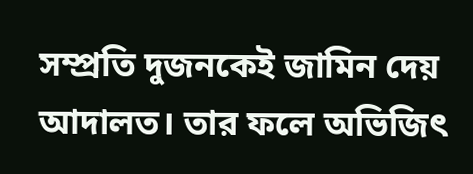সম্প্রতি দুজনকেই জামিন দেয় আদালত। তার ফলে অভিজিৎ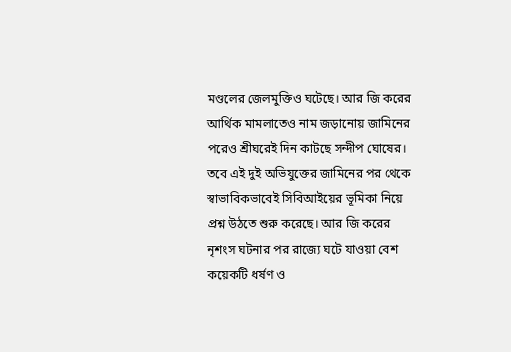মণ্ডলের জেলমুক্তিও ঘটেছে। আর জি করের আর্থিক মামলাতেও নাম জড়ানোয় জামিনের পরেও শ্রীঘরেই দিন কাটছে সন্দীপ ঘোষের। তবে এই দুই অভিযুক্তের জামিনের পর থেকে স্বাভাবিকভাবেই সিবিআইয়ের ভূমিকা নিয়ে প্রশ্ন উঠতে শুরু করেছে। আর জি করের নৃশংস ঘটনার পর রাজ্যে ঘটে যাওয়া বেশ কয়েকটি ধর্ষণ ও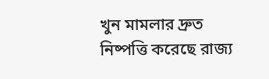খুন মামলার দ্রুত নিষ্পত্তি করেছে রাজ্য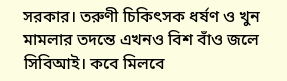সরকার। তরুণী চিকিৎসক ধর্ষণ ও খুন মামলার তদন্তে এখনও বিশ বাঁও জলে সিবিআই। কবে মিলবে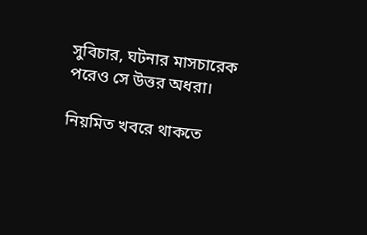সুবিচার, ঘটনার মাসচারেক পরেও সে উত্তর অধরা।

নিয়মিত খবরে থাকতে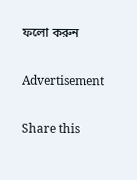ফলো করুন

Advertisement

Share this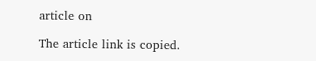article on

The article link is copied.